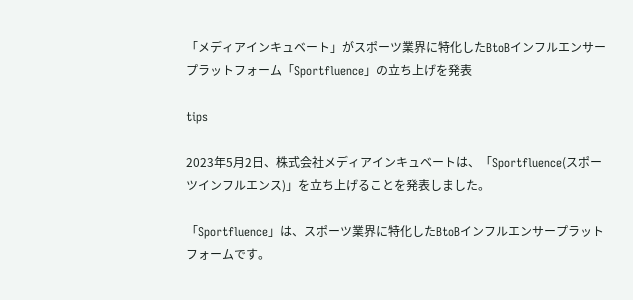「メディアインキュベート」がスポーツ業界に特化したBtoBインフルエンサープラットフォーム「Sportfluence」の立ち上げを発表

tips

2023年5月2日、株式会社メディアインキュベートは、「Sportfluence(スポーツインフルエンス)」を立ち上げることを発表しました。

「Sportfluence」は、スポーツ業界に特化したBtoBインフルエンサープラットフォームです。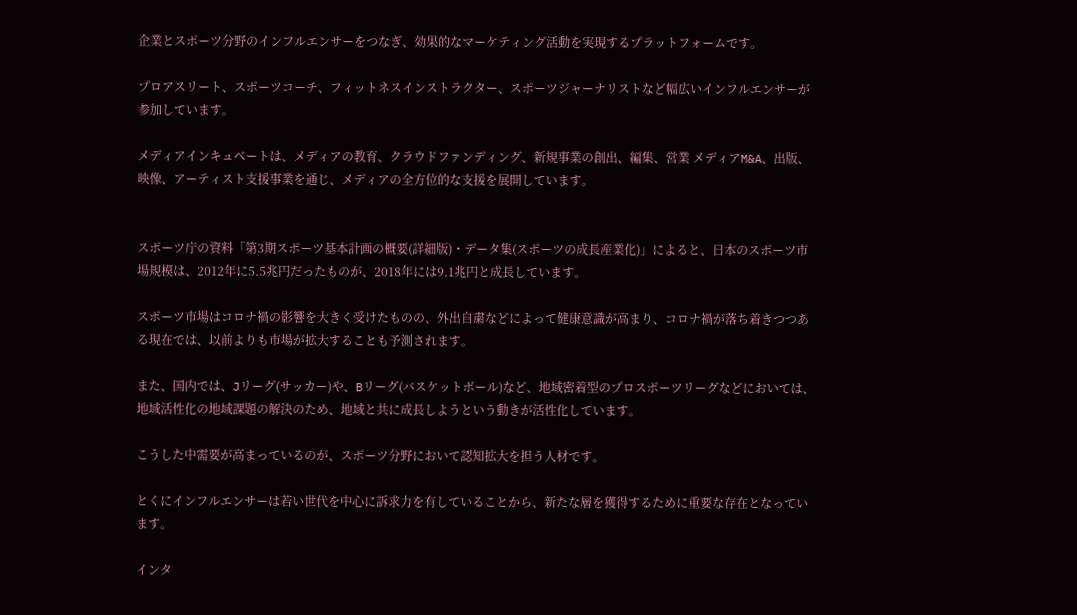企業とスポーツ分野のインフルエンサーをつなぎ、効果的なマーケティング活動を実現するプラットフォームです。

プロアスリート、スポーツコーチ、フィットネスインストラクター、スポーツジャーナリストなど幅広いインフルエンサーが参加しています。

メディアインキュベートは、メディアの教育、クラウドファンディング、新規事業の創出、編集、営業 メディアM&A、出版、映像、アーティスト支援事業を通じ、メディアの全方位的な支援を展開しています。


スポーツ庁の資料「第3期スポーツ基本計画の概要(詳細版)・データ集(スポーツの成長産業化)」によると、日本のスポーツ市場規模は、2012年に5.5兆円だったものが、2018年には9.1兆円と成長しています。

スポーツ市場はコロナ禍の影響を大きく受けたものの、外出自粛などによって健康意識が高まり、コロナ禍が落ち着きつつある現在では、以前よりも市場が拡大することも予測されます。

また、国内では、Jリーグ(サッカー)や、Bリーグ(バスケットボール)など、地域密着型のプロスポーツリーグなどにおいては、地域活性化の地域課題の解決のため、地域と共に成長しようという動きが活性化しています。

こうした中需要が高まっているのが、スポーツ分野において認知拡大を担う人材です。

とくにインフルエンサーは若い世代を中心に訴求力を有していることから、新たな層を獲得するために重要な存在となっています。

インタ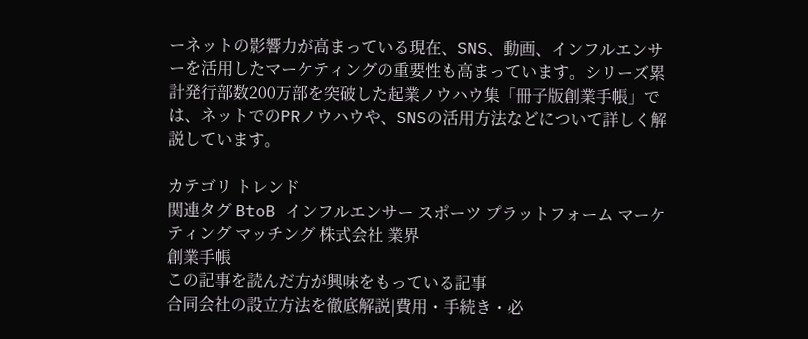ーネットの影響力が高まっている現在、SNS、動画、インフルエンサーを活用したマーケティングの重要性も高まっています。シリーズ累計発行部数200万部を突破した起業ノウハウ集「冊子版創業手帳」では、ネットでのPRノウハウや、SNSの活用方法などについて詳しく解説しています。

カテゴリ トレンド
関連タグ BtoB インフルエンサー スポーツ プラットフォーム マーケティング マッチング 株式会社 業界
創業手帳
この記事を読んだ方が興味をもっている記事
合同会社の設立方法を徹底解説|費用・手続き・必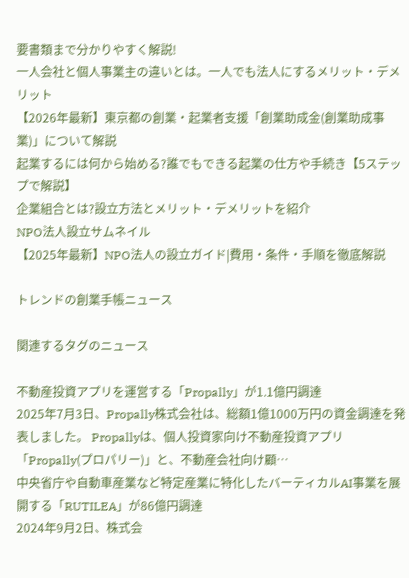要書類まで分かりやすく解説!
一人会社と個人事業主の違いとは。一人でも法人にするメリット・デメリット
【2026年最新】東京都の創業・起業者支援「創業助成金(創業助成事業)」について解説
起業するには何から始める?誰でもできる起業の仕方や手続き【5ステップで解説】
企業組合とは?設立方法とメリット・デメリットを紹介
NPO法人設立サムネイル
【2025年最新】NPO法人の設立ガイド|費用・条件・手順を徹底解説

トレンドの創業手帳ニュース

関連するタグのニュース

不動産投資アプリを運営する「Propally」が1.1億円調達
2025年7月3日、Propally株式会社は、総額1億1000万円の資金調達を発表しました。 Propallyは、個人投資家向け不動産投資アプリ「Propally(プロパリー)」と、不動産会社向け顧…
中央省庁や自動車産業など特定産業に特化したバーティカルAI事業を展開する「RUTILEA」が86億円調達
2024年9月2日、株式会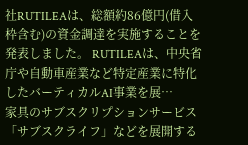社RUTILEAは、総額約86億円(借入枠含む)の資金調達を実施することを発表しました。 RUTILEAは、中央省庁や自動車産業など特定産業に特化したバーティカルAI事業を展…
家具のサブスクリプションサービス「サブスクライフ」などを展開する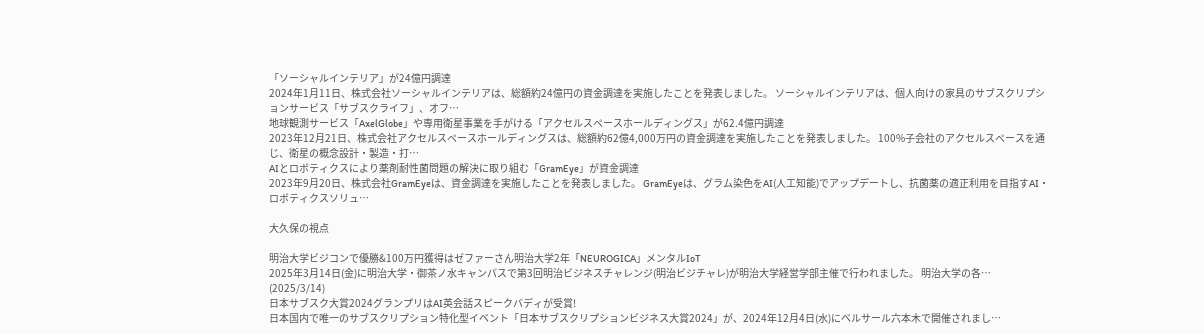「ソーシャルインテリア」が24億円調達
2024年1月11日、株式会社ソーシャルインテリアは、総額約24億円の資金調達を実施したことを発表しました。 ソーシャルインテリアは、個人向けの家具のサブスクリプションサービス「サブスクライフ」、オフ…
地球観測サービス「AxelGlobe」や専用衛星事業を手がける「アクセルスペースホールディングス」が62.4億円調達
2023年12月21日、株式会社アクセルスペースホールディングスは、総額約62億4,000万円の資金調達を実施したことを発表しました。 100%子会社のアクセルスペースを通じ、衛星の概念設計・製造・打…
AIとロボティクスにより薬剤耐性菌問題の解決に取り組む「GramEye」が資金調達
2023年9月20日、株式会社GramEyeは、資金調達を実施したことを発表しました。 GramEyeは、グラム染色をAI(人工知能)でアップデートし、抗菌薬の適正利用を目指すAI・ロボティクスソリュ…

大久保の視点

明治大学ビジコンで優勝&100万円獲得はゼファーさん明治大学2年「NEUROGICA」メンタルIoT
2025年3月14日(金)に明治大学・御茶ノ水キャンパスで第3回明治ビジネスチャレンジ(明治ビジチャレ)が明治大学経営学部主催で行われました。 明治大学の各…
(2025/3/14)
日本サブスク大賞2024グランプリはAI英会話スピークバディが受賞!
日本国内で唯一のサブスクリプション特化型イベント「日本サブスクリプションビジネス大賞2024」が、2024年12月4日(水)にベルサール六本木で開催されまし…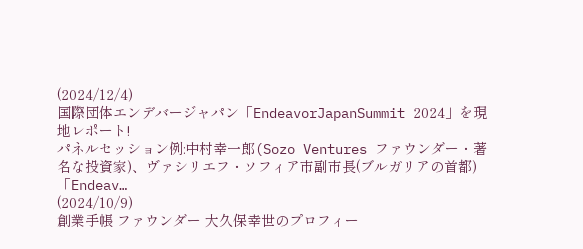(2024/12/4)
国際団体エンデバージャパン「EndeavorJapanSummit 2024」を現地レポート!
パネルセッション例:中村幸一郎(Sozo Ventures ファウンダー・著名な投資家)、ヴァシリエフ・ソフィア市副市長(ブルガリアの首都) 「Endeav…
(2024/10/9)
創業手帳 ファウンダー 大久保幸世のプロフィー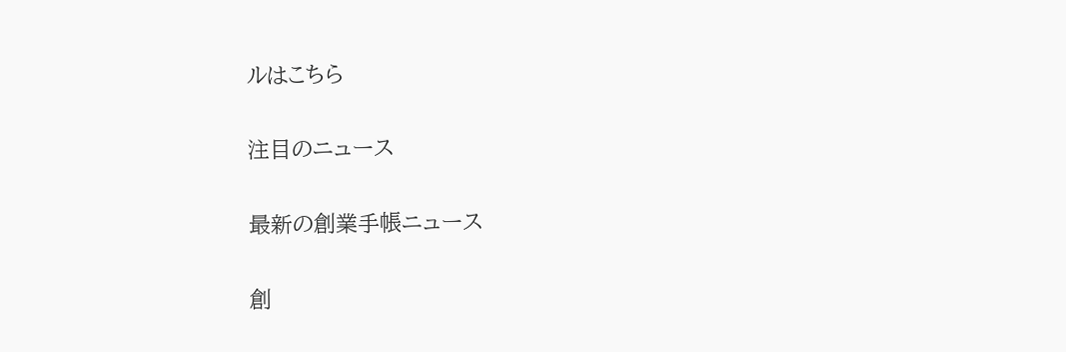ルはこちら

注目のニュース

最新の創業手帳ニュース

創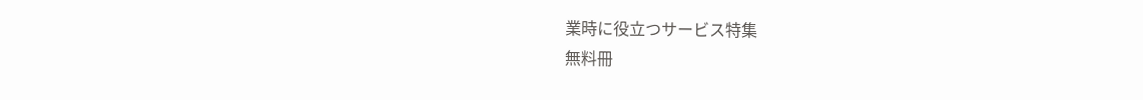業時に役立つサービス特集
無料冊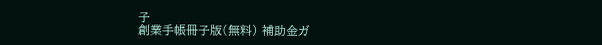子
創業手帳冊子版(無料) 補助金ガ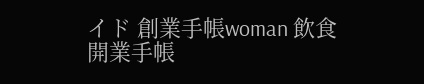イド 創業手帳woman 飲食開業手帳